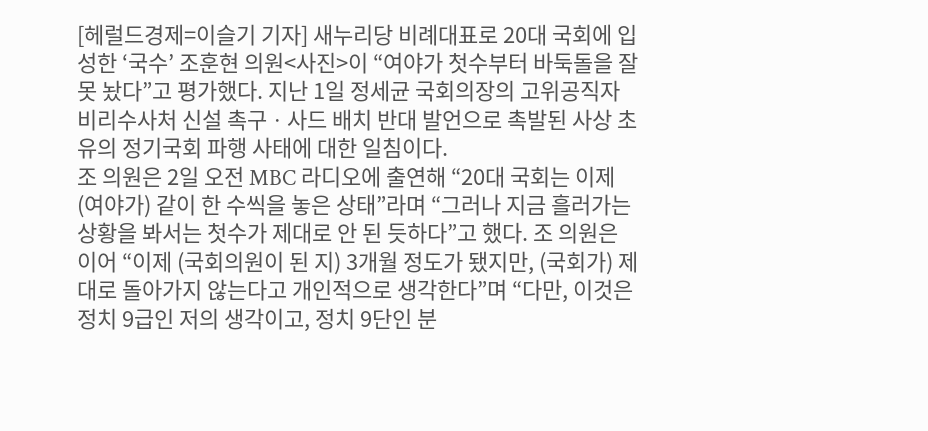[헤럴드경제=이슬기 기자] 새누리당 비례대표로 20대 국회에 입성한 ‘국수’ 조훈현 의원<사진>이 “여야가 첫수부터 바둑돌을 잘못 놨다”고 평가했다. 지난 1일 정세균 국회의장의 고위공직자비리수사처 신설 촉구ㆍ사드 배치 반대 발언으로 촉발된 사상 초유의 정기국회 파행 사태에 대한 일침이다.
조 의원은 2일 오전 MBC 라디오에 출연해 “20대 국회는 이제 (여야가) 같이 한 수씩을 놓은 상태”라며 “그러나 지금 흘러가는 상황을 봐서는 첫수가 제대로 안 된 듯하다”고 했다. 조 의원은 이어 “이제 (국회의원이 된 지) 3개월 정도가 됐지만, (국회가) 제대로 돌아가지 않는다고 개인적으로 생각한다”며 “다만, 이것은 정치 9급인 저의 생각이고, 정치 9단인 분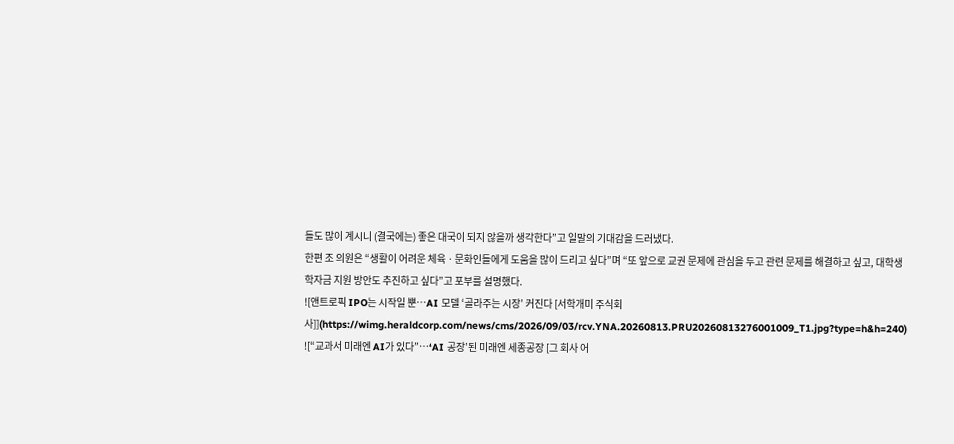들도 많이 계시니 (결국에는) 좋은 대국이 되지 않을까 생각한다”고 일말의 기대감을 드러냈다.
한편 조 의원은 “생활이 어려운 체육ㆍ문화인들에게 도움을 많이 드리고 싶다”며 “또 앞으로 교권 문제에 관심을 두고 관련 문제를 해결하고 싶고, 대학생 학자금 지원 방안도 추진하고 싶다”고 포부를 설명했다.
![앤트로픽 IPO는 시작일 뿐…AI 모델 ‘골라주는 시장’ 커진다 [서학개미 주식회사]](https://wimg.heraldcorp.com/news/cms/2026/09/03/rcv.YNA.20260813.PRU20260813276001009_T1.jpg?type=h&h=240)
![“교과서 미래엔 AI가 있다”…‘AI 공장’된 미래엔 세종공장 [그 회사 어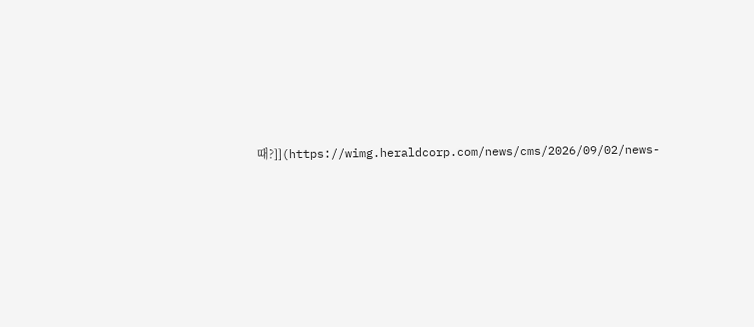때?]](https://wimg.heraldcorp.com/news/cms/2026/09/02/news-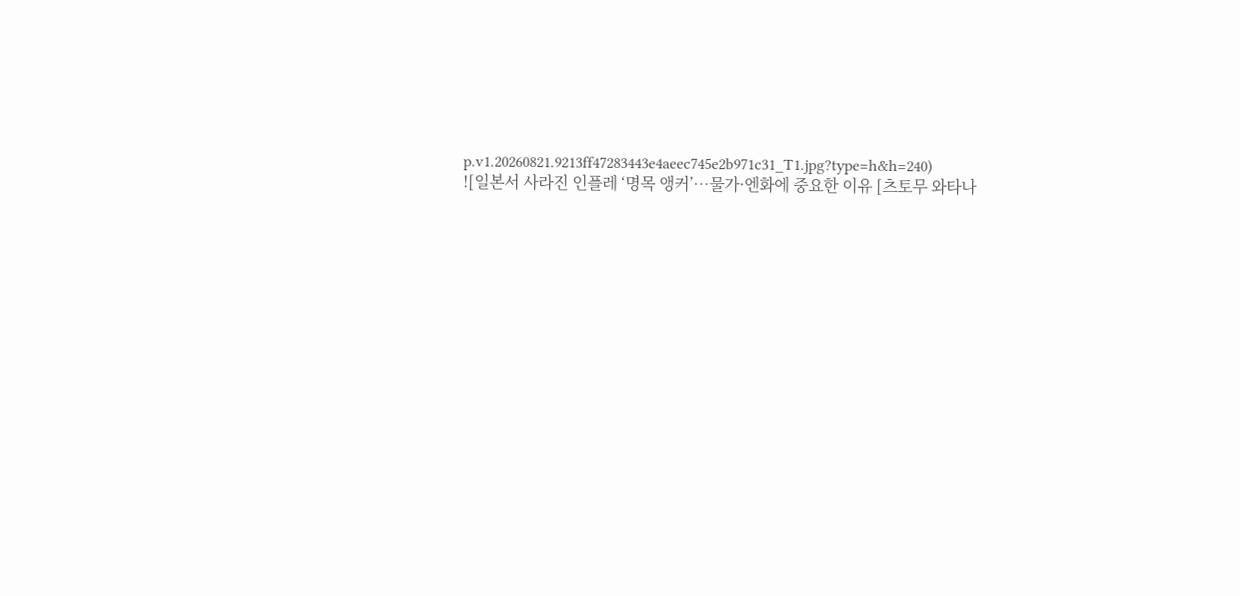p.v1.20260821.9213ff47283443e4aeec745e2b971c31_T1.jpg?type=h&h=240)
![일본서 사라진 인플레 ‘명목 앵커’…물가·엔화에 중요한 이유 [츠토무 와타나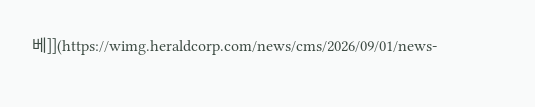베]](https://wimg.heraldcorp.com/news/cms/2026/09/01/news-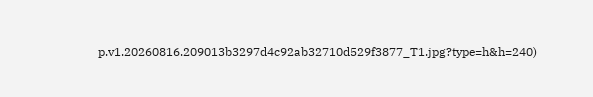p.v1.20260816.209013b3297d4c92ab32710d529f3877_T1.jpg?type=h&h=240)